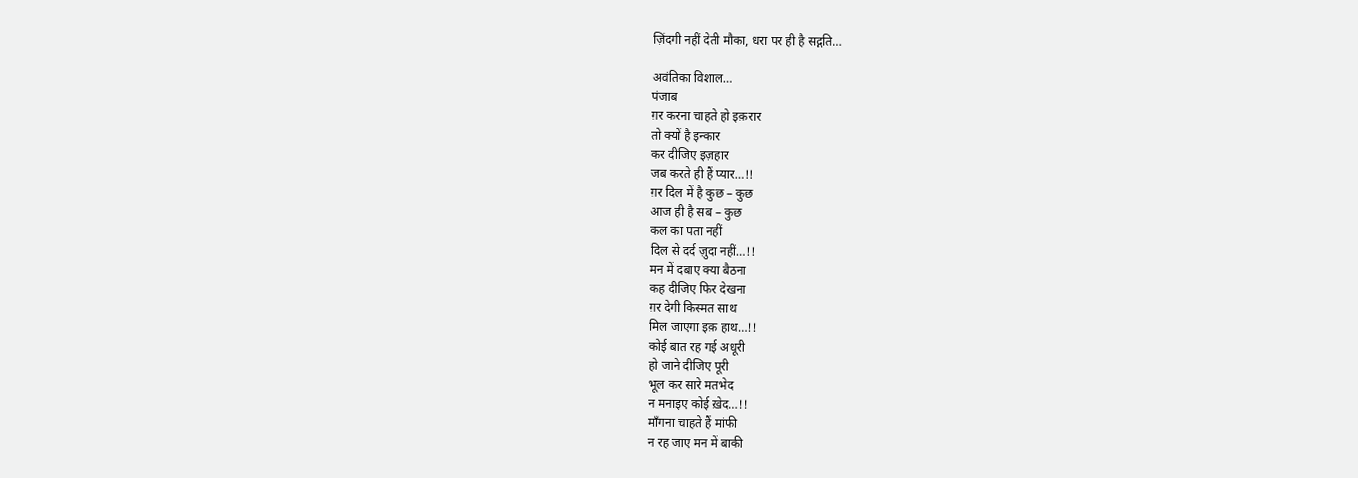ज़िंदगी नहीं देती मौका, धरा पर ही है सद्गति…

अवंतिका विशाल…
पंजाब
ग़र करना चाहते हो इक़रार
तो क्यों है इन्कार
कर दीजिए इज़हार
जब करते ही हैं प्यार…!!
ग़र दिल में है कुछ – कुछ
आज ही है सब – कुछ
कल का पता नहीं
दिल से दर्द ज़ुदा नहीं…!!
मन में दबाए क्या बैठना
कह दीजिए फिर देखना
ग़र देगी किस्मत साथ
मिल जाएगा इक़ हाथ…!!
कोई बात रह गई अधूरी
हो जाने दीजिए पूरी
भूल कर सारे मतभेद
न मनाइए कोई ख़ेद…!!
माँगना चाहते हैं मांफी
न रह जाए मन में बाकी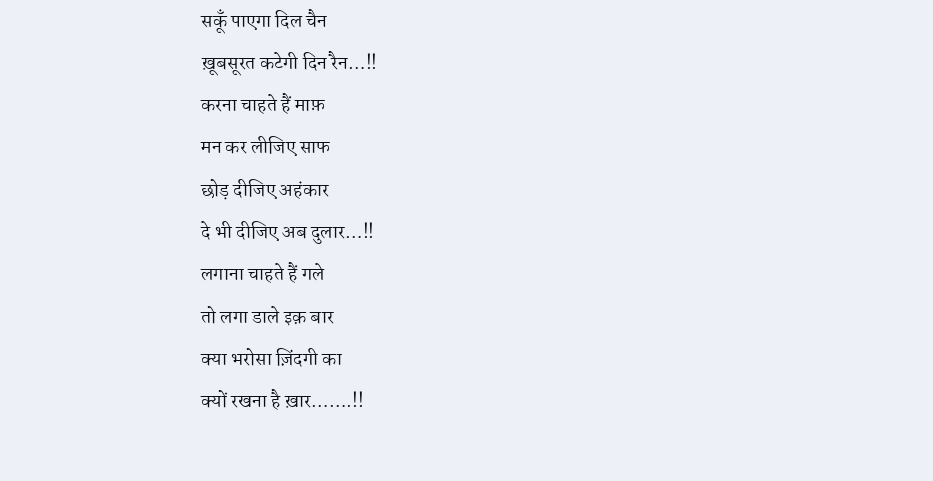सकूँ पाएगा दिल चैन
ख़ूबसूरत कटेगी दिन रैन…!!
करना चाहते हैं माफ़
मन कर लीजिए साफ
छोड़ दीजिए अहंकार
दे भी दीजिए अब दुलार…!!
लगाना चाहते हैं गले
तो लगा डाले इक़ बार
क्या भरोसा ज़िंदगी का
क्यों रखना है ख़ार…….!!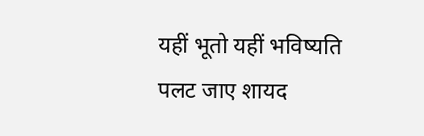यहीं भूतो यहीं भविष्यति
पलट जाए शायद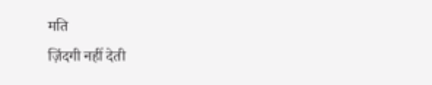मति
ज़िंदगी नहीं देती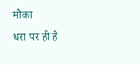मौका
धरा पर ही है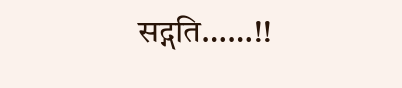सद्गति……!!